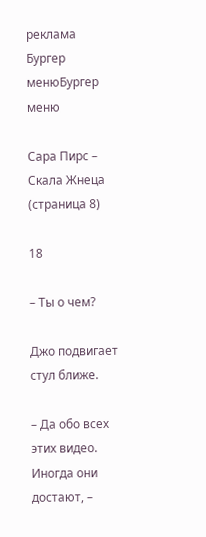реклама
Бургер менюБургер меню

Сара Пирс – Скала Жнеца (страница 8)

18

– Ты о чем?

Джо подвигает стул ближе.

– Да обо всех этих видео. Иногда они достают, –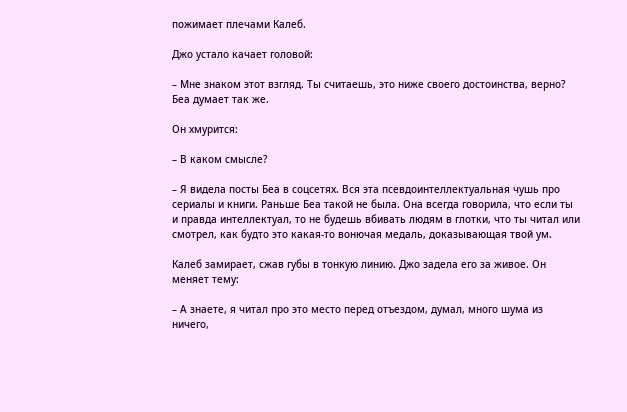пожимает плечами Калеб.

Джо устало качает головой:

– Мне знаком этот взгляд. Ты считаешь, это ниже своего достоинства, верно? Беа думает так же.

Он хмурится:

– В каком смысле?

– Я видела посты Беа в соцсетях. Вся эта псевдоинтеллектуальная чушь про сериалы и книги. Раньше Беа такой не была. Она всегда говорила, что если ты и правда интеллектуал, то не будешь вбивать людям в глотки, что ты читал или смотрел, как будто это какая-то вонючая медаль, доказывающая твой ум.

Калеб замирает, сжав губы в тонкую линию. Джо задела его за живое. Он меняет тему:

– А знаете, я читал про это место перед отъездом, думал, много шума из ничего,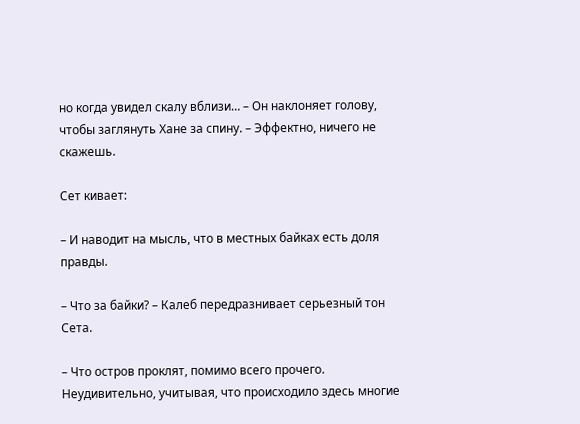но когда увидел скалу вблизи… – Он наклоняет голову, чтобы заглянуть Хане за спину. – Эффектно, ничего не скажешь.

Сет кивает:

– И наводит на мысль, что в местных байках есть доля правды.

– Что за байки? – Калеб передразнивает серьезный тон Сета.

– Что остров проклят, помимо всего прочего. Неудивительно, учитывая, что происходило здесь многие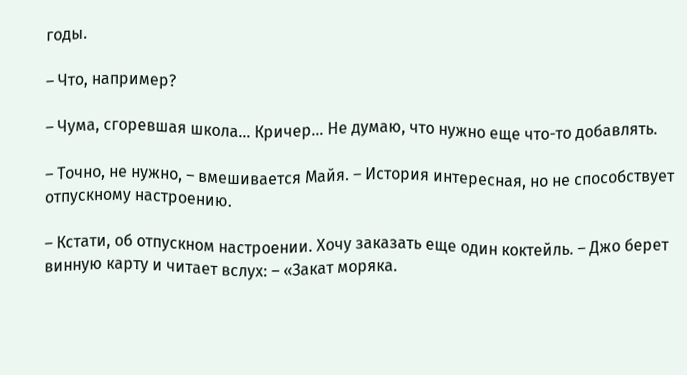годы.

– Что, например?

– Чума, сгоревшая школа… Кричер… Не думаю, что нужно еще что-то добавлять.

– Точно, не нужно, – вмешивается Майя. – История интересная, но не способствует отпускному настроению.

– Кстати, об отпускном настроении. Хочу заказать еще один коктейль. – Джо берет винную карту и читает вслух: – «Закат моряка.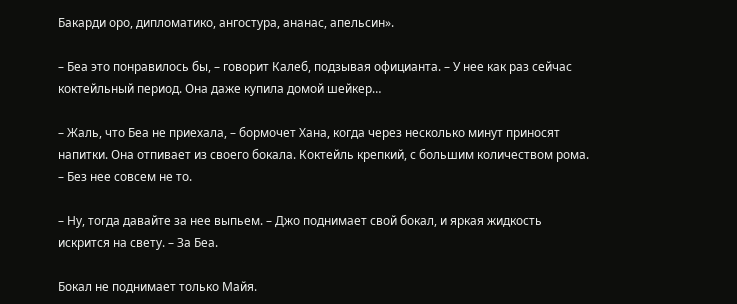Бакарди оро, дипломатико, ангостура, ананас, апельсин».

– Беа это понравилось бы, – говорит Калеб, подзывая официанта. – У нее как раз сейчас коктейльный период. Она даже купила домой шейкер…

– Жаль, что Беа не приехала, – бормочет Хана, когда через несколько минут приносят напитки. Она отпивает из своего бокала. Коктейль крепкий, с большим количеством рома. – Без нее совсем не то.

– Ну, тогда давайте за нее выпьем. – Джо поднимает свой бокал, и яркая жидкость искрится на свету. – За Беа.

Бокал не поднимает только Майя.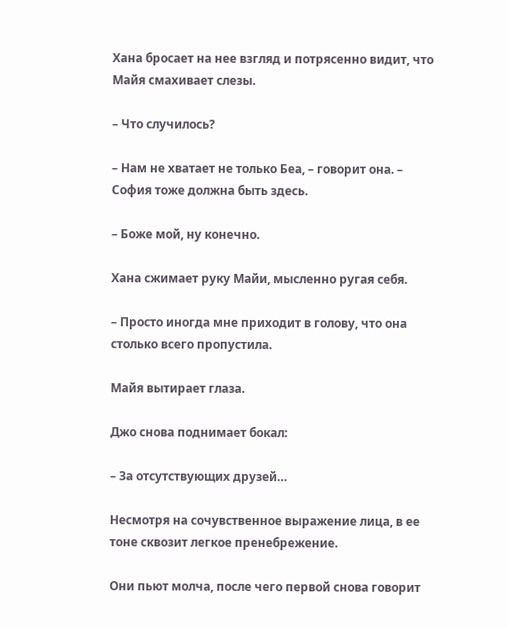Хана бросает на нее взгляд и потрясенно видит, что Майя смахивает слезы.

– Что случилось?

– Нам не хватает не только Беа, – говорит она. – София тоже должна быть здесь.

– Боже мой, ну конечно.

Хана сжимает руку Майи, мысленно ругая себя.

– Просто иногда мне приходит в голову, что она столько всего пропустила.

Майя вытирает глаза.

Джо снова поднимает бокал:

– За отсутствующих друзей…

Несмотря на сочувственное выражение лица, в ее тоне сквозит легкое пренебрежение.

Они пьют молча, после чего первой снова говорит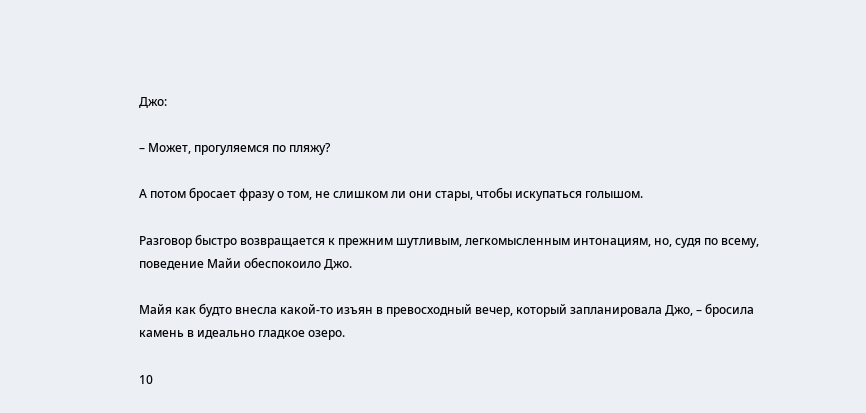Джо:

– Может, прогуляемся по пляжу?

А потом бросает фразу о том, не слишком ли они стары, чтобы искупаться голышом.

Разговор быстро возвращается к прежним шутливым, легкомысленным интонациям, но, судя по всему, поведение Майи обеспокоило Джо.

Майя как будто внесла какой-то изъян в превосходный вечер, который запланировала Джо, – бросила камень в идеально гладкое озеро.

10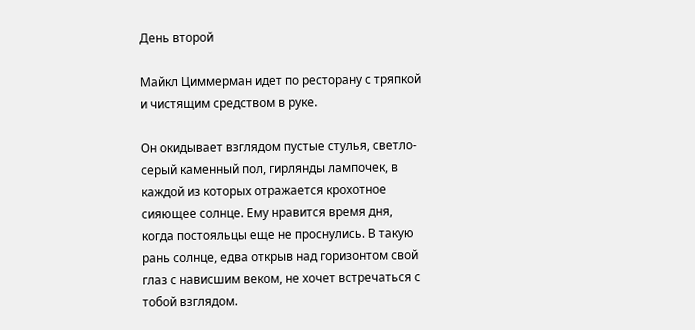День второй

Майкл Циммерман идет по ресторану с тряпкой и чистящим средством в руке.

Он окидывает взглядом пустые стулья, светло-серый каменный пол, гирлянды лампочек, в каждой из которых отражается крохотное сияющее солнце. Ему нравится время дня, когда постояльцы еще не проснулись. В такую рань солнце, едва открыв над горизонтом свой глаз с нависшим веком, не хочет встречаться с тобой взглядом.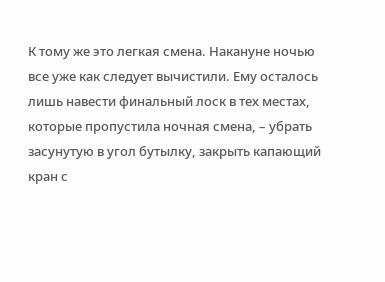К тому же это легкая смена. Накануне ночью все уже как следует вычистили. Ему осталось лишь навести финальный лоск в тех местах, которые пропустила ночная смена, – убрать засунутую в угол бутылку, закрыть капающий кран с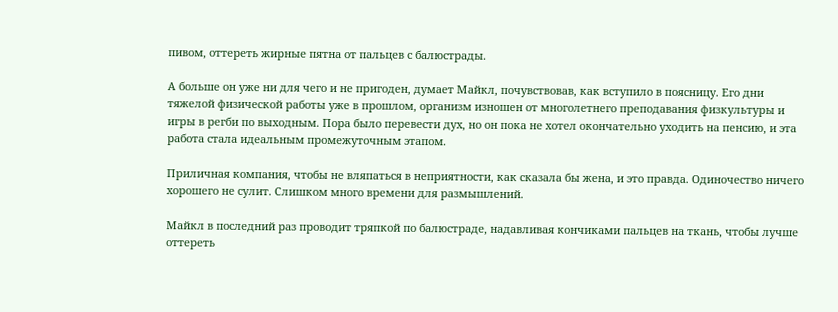пивом, оттереть жирные пятна от пальцев с балюстрады.

А больше он уже ни для чего и не пригоден, думает Майкл, почувствовав, как вступило в поясницу. Его дни тяжелой физической работы уже в прошлом, организм изношен от многолетнего преподавания физкультуры и игры в регби по выходным. Пора было перевести дух, но он пока не хотел окончательно уходить на пенсию, и эта работа стала идеальным промежуточным этапом.

Приличная компания, чтобы не вляпаться в неприятности, как сказала бы жена, и это правда. Одиночество ничего хорошего не сулит. Слишком много времени для размышлений.

Майкл в последний раз проводит тряпкой по балюстраде, надавливая кончиками пальцев на ткань, чтобы лучше оттереть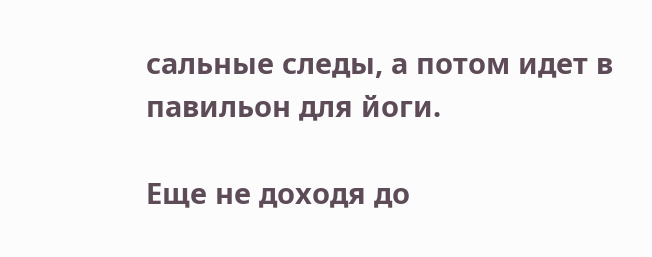сальные следы, а потом идет в павильон для йоги.

Еще не доходя до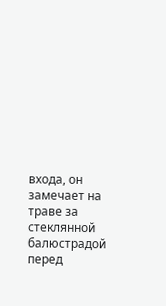входа, он замечает на траве за стеклянной балюстрадой перед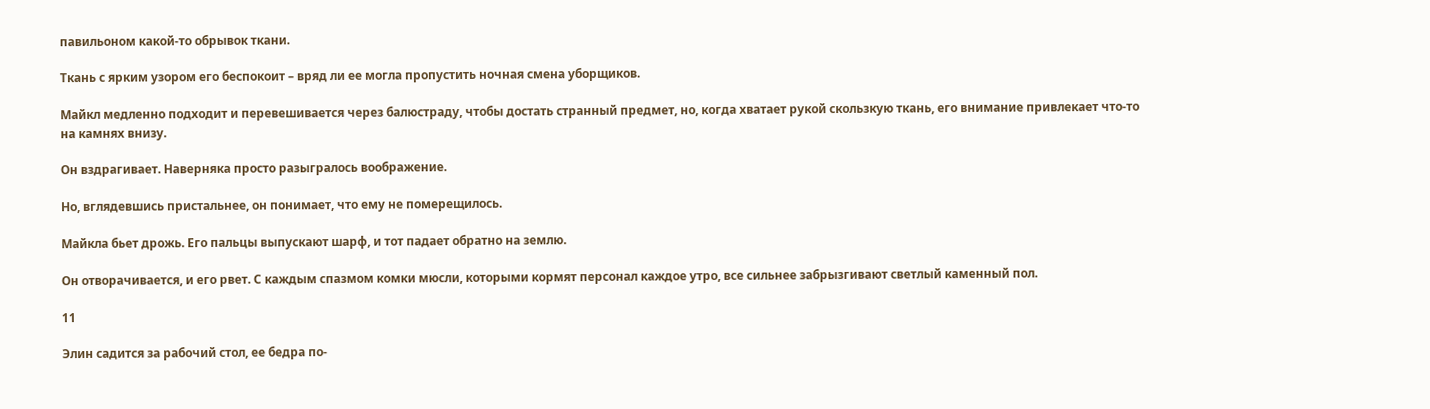павильоном какой-то обрывок ткани.

Ткань с ярким узором его беспокоит – вряд ли ее могла пропустить ночная смена уборщиков.

Майкл медленно подходит и перевешивается через балюстраду, чтобы достать странный предмет, но, когда хватает рукой скользкую ткань, его внимание привлекает что-то на камнях внизу.

Он вздрагивает. Наверняка просто разыгралось воображение.

Но, вглядевшись пристальнее, он понимает, что ему не померещилось.

Майкла бьет дрожь. Его пальцы выпускают шарф, и тот падает обратно на землю.

Он отворачивается, и его рвет. С каждым спазмом комки мюсли, которыми кормят персонал каждое утро, все сильнее забрызгивают светлый каменный пол.

11

Элин садится за рабочий стол, ее бедра по-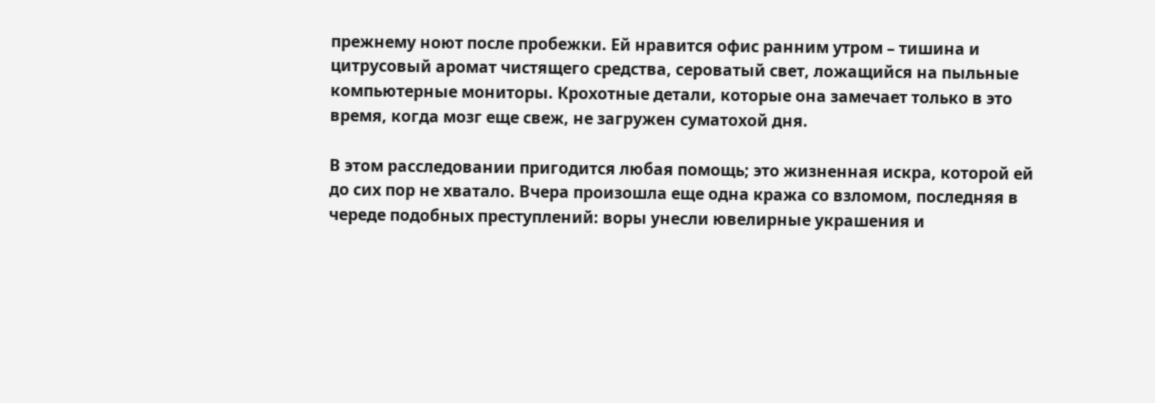прежнему ноют после пробежки. Ей нравится офис ранним утром – тишина и цитрусовый аромат чистящего средства, сероватый свет, ложащийся на пыльные компьютерные мониторы. Крохотные детали, которые она замечает только в это время, когда мозг еще свеж, не загружен суматохой дня.

В этом расследовании пригодится любая помощь; это жизненная искра, которой ей до сих пор не хватало. Вчера произошла еще одна кража со взломом, последняя в череде подобных преступлений: воры унесли ювелирные украшения и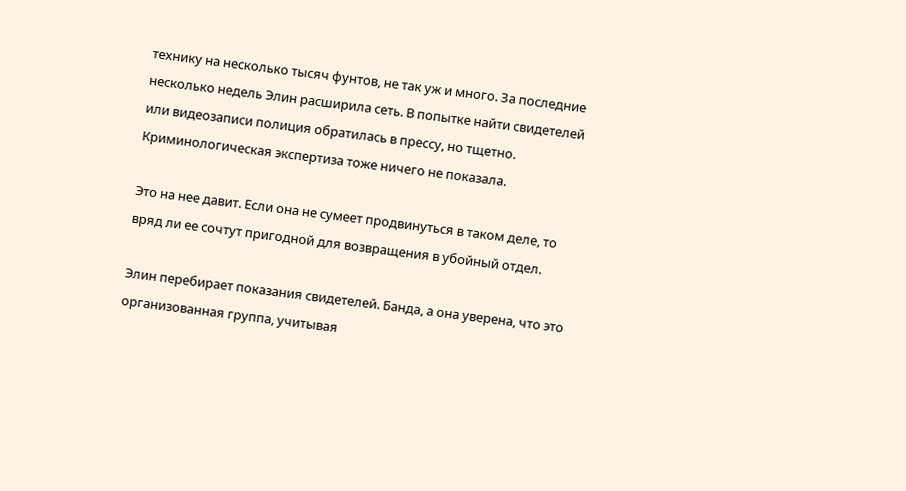технику на несколько тысяч фунтов, не так уж и много. За последние несколько недель Элин расширила сеть. В попытке найти свидетелей или видеозаписи полиция обратилась в прессу, но тщетно. Криминологическая экспертиза тоже ничего не показала.

Это на нее давит. Если она не сумеет продвинуться в таком деле, то вряд ли ее сочтут пригодной для возвращения в убойный отдел.

Элин перебирает показания свидетелей. Банда, а она уверена, что это организованная группа, учитывая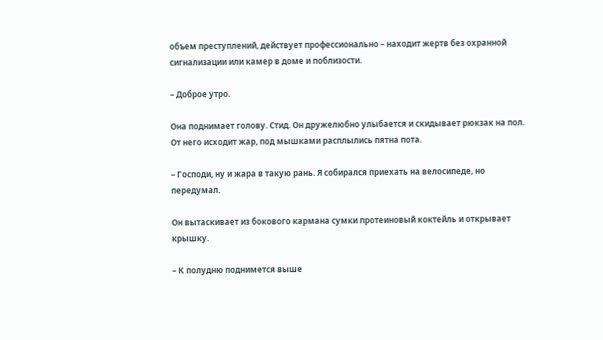объем преступлений, действует профессионально – находит жертв без охранной сигнализации или камер в доме и поблизости.

– Доброе утро.

Она поднимает голову. Стид. Он дружелюбно улыбается и скидывает рюкзак на пол. От него исходит жар, под мышками расплылись пятна пота.

– Господи, ну и жара в такую рань. Я собирался приехать на велосипеде, но передумал.

Он вытаскивает из бокового кармана сумки протеиновый коктейль и открывает крышку.

– К полудню поднимется выше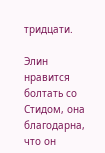тридцати.

Элин нравится болтать со Стидом, она благодарна, что он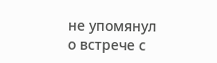не упомянул о встрече с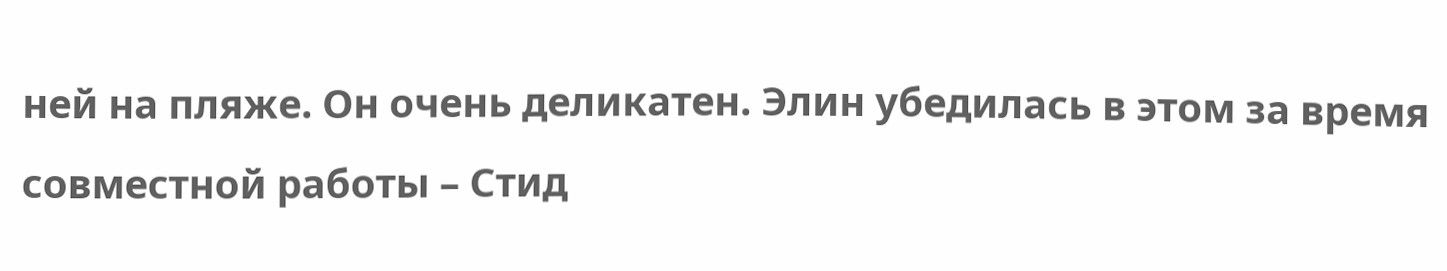ней на пляже. Он очень деликатен. Элин убедилась в этом за время совместной работы – Стид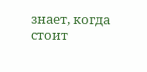знает, когда стоит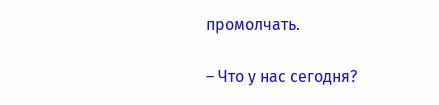промолчать.

– Что у нас сегодня?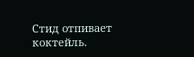Стид отпивает коктейль.